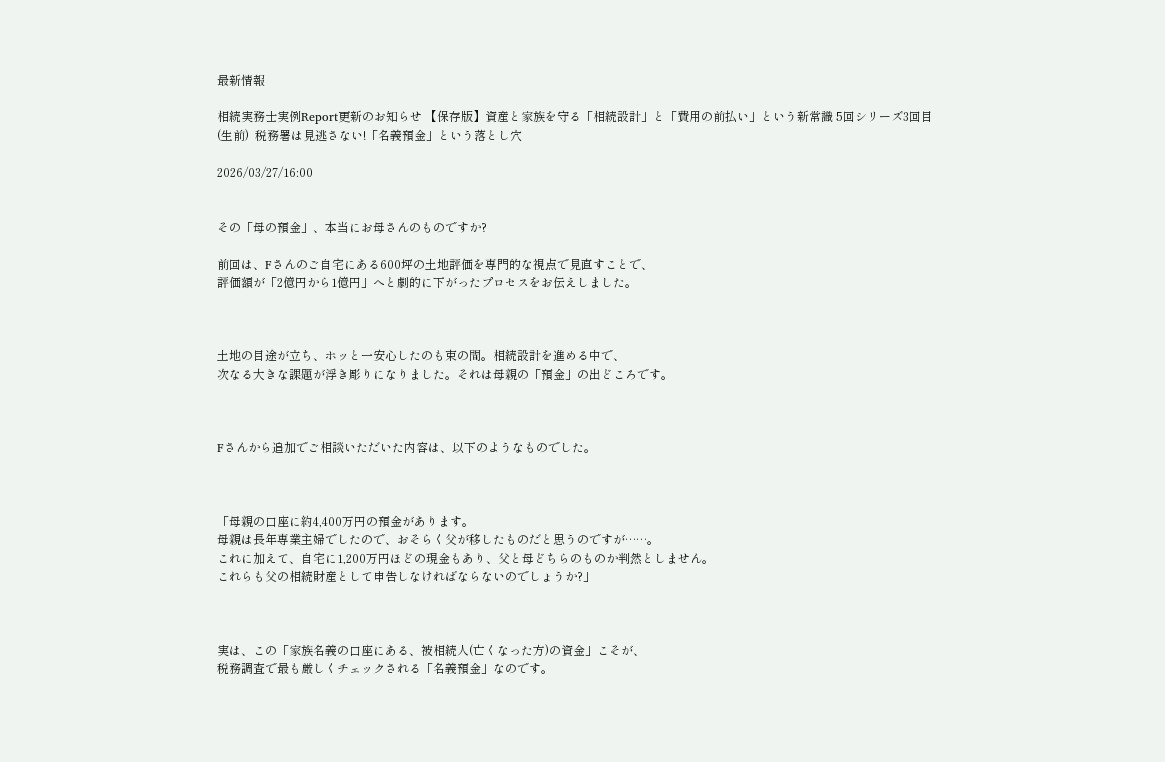最新情報

相続実務士実例Report更新のお知らせ 【保存版】資産と家族を守る「相続設計」と「費用の前払い」という新常識 5回シリーズ3回目(生前)  税務署は見逃さない!「名義預金」という落とし穴

2026/03/27/16:00


その「母の預金」、本当にお母さんのものですか?

前回は、Fさんのご自宅にある600坪の土地評価を専門的な視点で見直すことで、
評価額が「2億円から1億円」へと劇的に下がったプロセスをお伝えしました。



土地の目途が立ち、ホッと一安心したのも束の間。相続設計を進める中で、
次なる大きな課題が浮き彫りになりました。それは母親の「預金」の出どころです。



Fさんから追加でご相談いただいた内容は、以下のようなものでした。



「母親の口座に約4,400万円の預金があります。
母親は長年専業主婦でしたので、おそらく父が移したものだと思うのですが……。
これに加えて、自宅に1,200万円ほどの現金もあり、父と母どちらのものか判然としません。
これらも父の相続財産として申告しなければならないのでしょうか?」



実は、この「家族名義の口座にある、被相続人(亡くなった方)の資金」こそが、
税務調査で最も厳しくチェックされる「名義預金」なのです。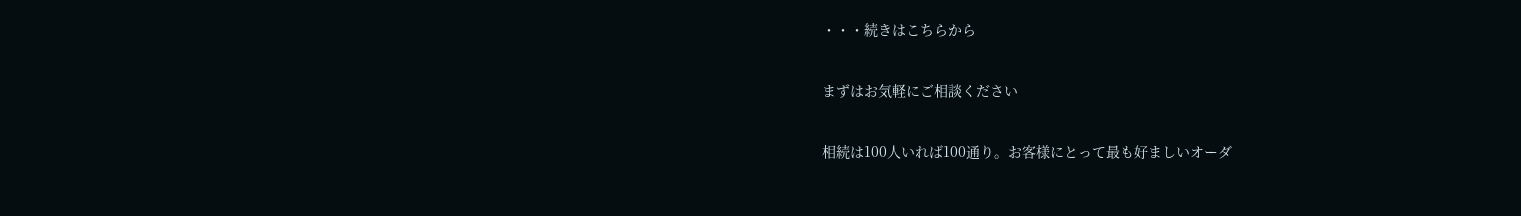・・・続きはこちらから

まずはお気軽にご相談ください

相続は100人いれば100通り。お客様にとって最も好ましいオーダ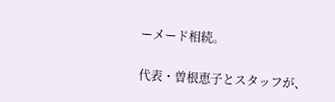ーメード相続。

代表・曽根恵子とスタッフが、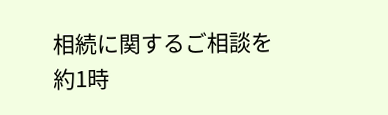相続に関するご相談を約1時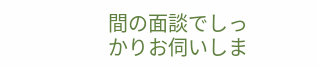間の面談でしっかりお伺いしま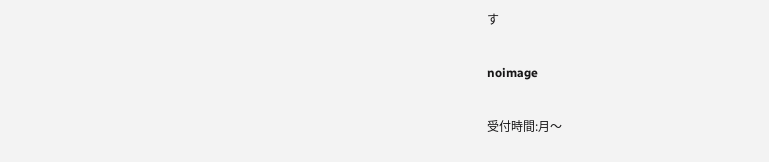す

noimage

受付時間:月〜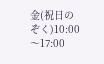金(祝日のぞく)10:00〜17:00